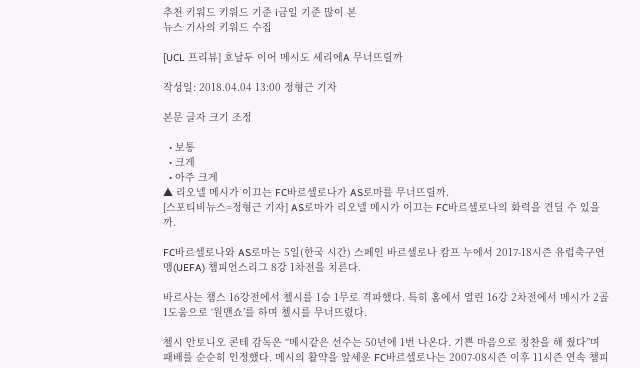추천 키워드 키워드 기준 i금일 기준 많이 본
뉴스 기사의 키워드 수집

[UCL 프리뷰] 호날두 이어 메시도 세리에A 무너뜨릴까

작성일: 2018.04.04 13:00 정형근 기자

본문 글자 크기 조정

  • 보통
  • 크게
  • 아주 크게
▲ 리오넬 메시가 이끄는 FC바르셀로나가 AS로마를 무너뜨릴까.
[스포티비뉴스=정형근 기자] AS로마가 리오넬 메시가 이끄는 FC바르셀로나의 화력을 견딜 수 있을까.

FC바르셀로나와 AS로마는 5일(한국 시간) 스페인 바르셀로나 캄프 누에서 2017-18시즌 유럽축구연맹(UEFA) 챔피언스리그 8강 1차전을 치른다.

바르사는 챔스 16강전에서 첼시를 1승 1무로 격파했다. 특히 홈에서 열린 16강 2차전에서 메시가 2골 1도움으로 ‘원맨쇼’를 하며 첼시를 무너뜨렸다.

첼시 안토니오 콘테 감독은 “메시같은 선수는 50년에 1번 나온다. 기쁜 마음으로 칭찬을 해 줬다”며 패배를 순순히 인정했다. 메시의 활약을 앞세운 FC바르셀로나는 2007-08시즌 이후 11시즌 연속 챔피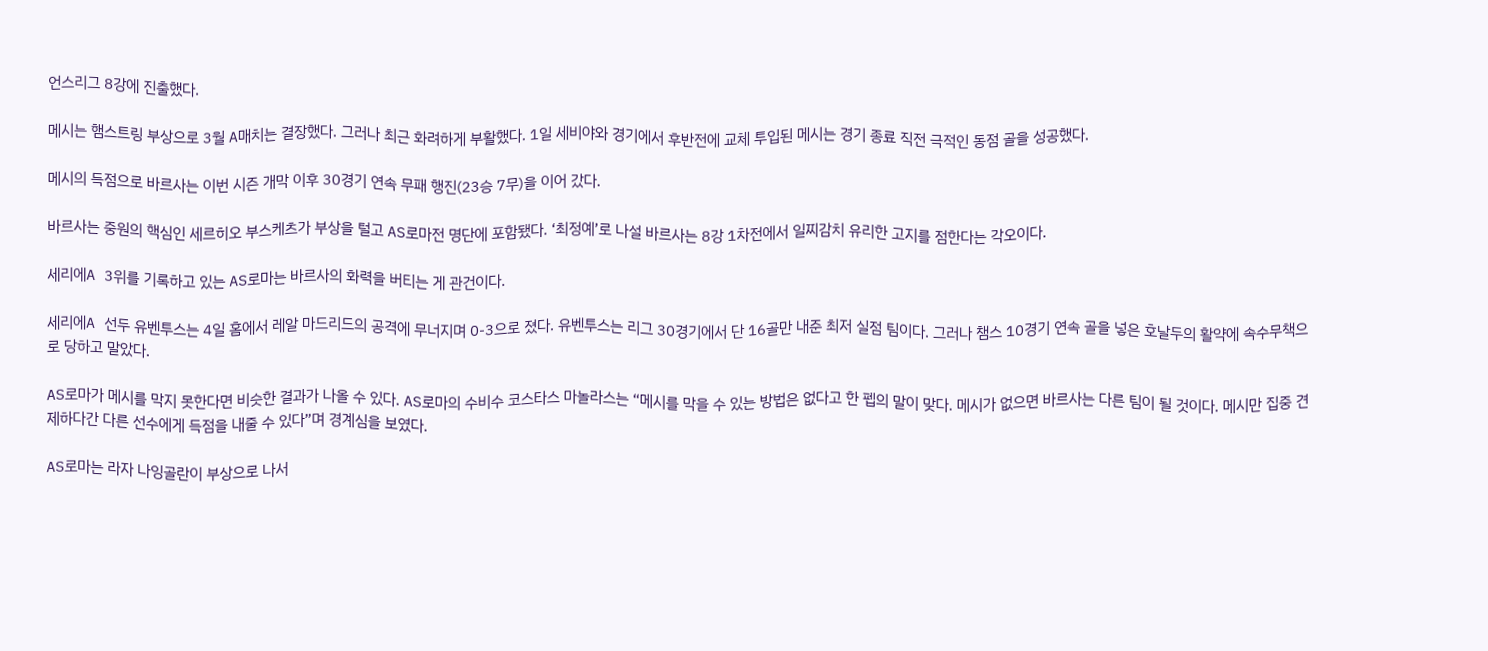언스리그 8강에 진출했다.

메시는 햄스트링 부상으로 3월 A매치는 결장했다. 그러나 최근 화려하게 부활했다. 1일 세비야와 경기에서 후반전에 교체 투입된 메시는 경기 종료 직전 극적인 동점 골을 성공했다.

메시의 득점으로 바르사는 이번 시즌 개막 이후 30경기 연속 무패 행진(23승 7무)을 이어 갔다.

바르사는 중원의 핵심인 세르히오 부스케츠가 부상을 털고 AS로마전 명단에 포함됐다. ‘최정예’로 나설 바르사는 8강 1차전에서 일찌감치 유리한 고지를 점한다는 각오이다.

세리에A 3위를 기록하고 있는 AS로마는 바르사의 화력을 버티는 게 관건이다.

세리에A 선두 유벤투스는 4일 홈에서 레알 마드리드의 공격에 무너지며 0-3으로 졌다. 유벤투스는 리그 30경기에서 단 16골만 내준 최저 실점 팀이다. 그러나 챔스 10경기 연속 골을 넣은 호날두의 활약에 속수무책으로 당하고 말았다.

AS로마가 메시를 막지 못한다면 비슷한 결과가 나올 수 있다. AS로마의 수비수 코스타스 마놀라스는 “메시를 막을 수 있는 방법은 없다고 한 펩의 말이 맞다. 메시가 없으면 바르사는 다른 팀이 될 것이다. 메시만 집중 견제하다간 다른 선수에게 득점을 내줄 수 있다”며 경계심을 보였다.

AS로마는 라자 나잉골란이 부상으로 나서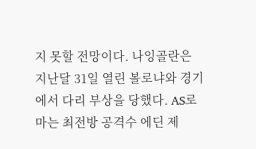지 못할 전망이다. 나잉골란은 지난달 31일 열린 볼로냐와 경기에서 다리 부상을 당했다. AS로마는 최전방 공격수 에딘 제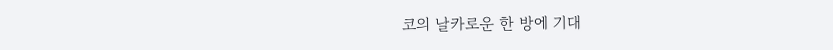코의 날카로운 한 방에 기대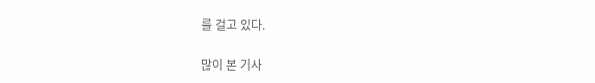를 걸고 있다.

많이 본 기사